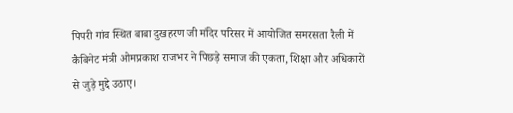पिपरी गांव स्थित बाबा दुखहरण जी मंदिर परिसर में आयोजित समरसता रैली में कैबिनेट मंत्री ओमप्रकाश राजभर ने पिछड़े समाज की एकता, शिक्षा और अधिकारों से जुड़े मुद्दे उठाए।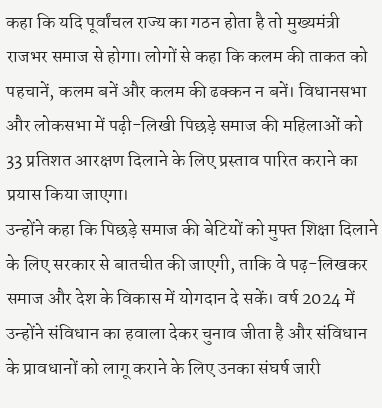कहा कि यदि पूर्वांचल राज्य का गठन होता है तो मुख्यमंत्री राजभर समाज से होगा। लोगों से कहा कि कलम की ताकत को पहचानें, कलम बनें और कलम की ढक्कन न बनें। विधानसभा और लोकसभा में पढ़ी-लिखी पिछड़े समाज की महिलाओं को 33 प्रतिशत आरक्षण दिलाने के लिए प्रस्ताव पारित कराने का प्रयास किया जाएगा।
उन्होंने कहा कि पिछड़े समाज की बेटियों को मुफ्त शिक्षा दिलाने के लिए सरकार से बातचीत की जाएगी, ताकि वे पढ़-लिखकर समाज और देश के विकास में योगदान दे सकें। वर्ष 2024 में उन्होंने संविधान का हवाला देकर चुनाव जीता है और संविधान के प्रावधानों को लागू कराने के लिए उनका संघर्ष जारी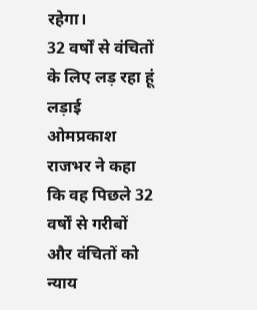रहेगा।
32 वर्षों से वंचितों के लिए लड़ रहा हूं लड़ाई
ओमप्रकाश राजभर ने कहा कि वह पिछले 32 वर्षों से गरीबों और वंचितों को न्याय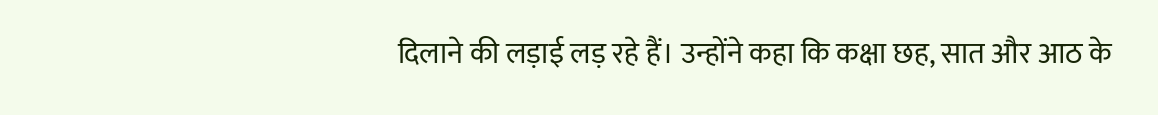दिलाने की लड़ाई लड़ रहे हैं। उन्होंने कहा कि कक्षा छह, सात और आठ के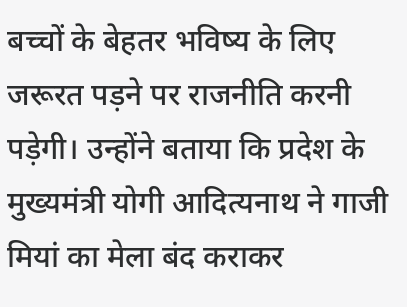बच्चों के बेहतर भविष्य के लिए जरूरत पड़ने पर राजनीति करनी पड़ेगी। उन्होंने बताया कि प्रदेश के मुख्यमंत्री योगी आदित्यनाथ ने गाजी मियां का मेला बंद कराकर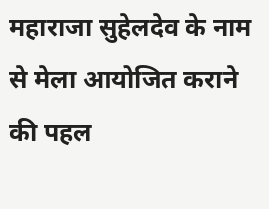महाराजा सुहेलदेव के नाम से मेला आयोजित कराने की पहल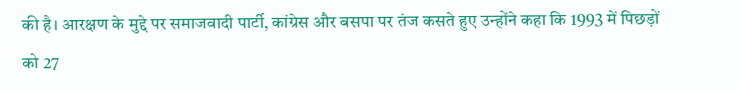की है। आरक्षण के मुद्दे पर समाजवादी पार्टी, कांग्रेस और बसपा पर तंज कसते हुए उन्होंने कहा कि 1993 में पिछड़ों को 27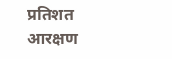प्रतिशत आरक्षण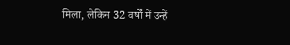मिला, लेकिन 32 वर्षों में उन्हें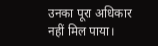उनका पूरा अधिकार नहीं मिल पाया।